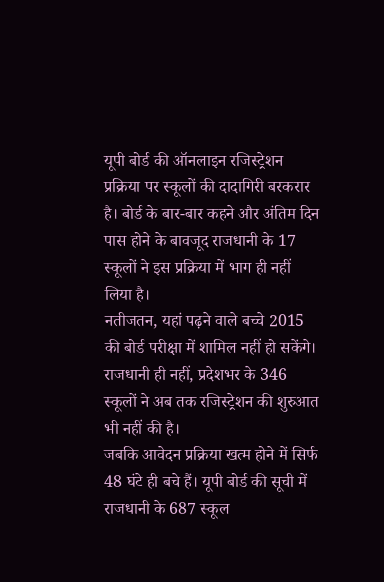यूपी बोर्ड की ऑनलाइन रजिस्ट्रेशन प्रक्रिया पर स्कूलों की दादागिरी बरकरार है। बोर्ड के बार-बार कहने और अंतिम दिन पास होने के बावजूद राजधानी के 17 स्कूलों ने इस प्रक्रिया में भाग ही नहीं लिया है।
नतीजतन, यहां पढ़ने वाले बच्चे 2015 की बोर्ड परीक्षा में शामिल नहीं हो सकेंगे। राजधानी ही नहीं, प्रदेशभर के 346 स्कूलों ने अब तक रजिस्ट्रेशन की शुरुआत भी नहीं की है।
जबकि आवेदन प्रक्रिया खत्म होने में सिर्फ 48 घंटे ही बचे हैं। यूपी बोर्ड की सूची में राजधानी के 687 स्कूल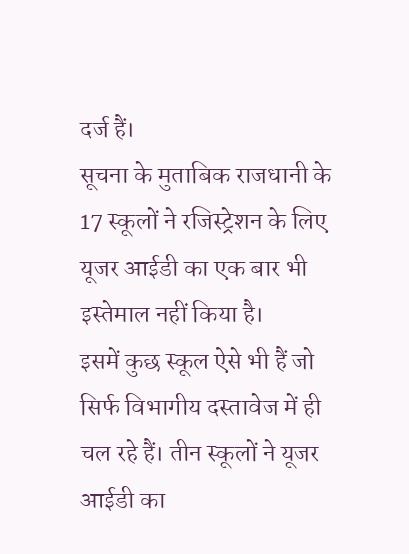दर्ज हैं।
सूचना के मुताबिक राजधानी के 17 स्कूलों ने रजिस्ट्रेशन के लिए यूजर आईडी का एक बार भी इस्तेमाल नहीं किया है।
इसमें कुछ स्कूल ऐसे भी हैं जो सिर्फ विभागीय दस्तावेज में ही चल रहे हैं। तीन स्कूलों ने यूजर आईडी का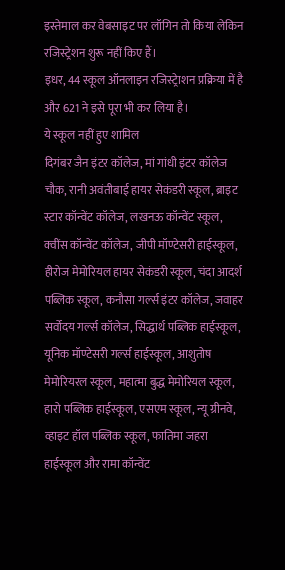इस्तेमाल कर वेबसाइट पर लॉगिन तो किया लेकिन रजिस्ट्रेशन शुरू नहीं किए हैं।
इधर, 44 स्कूल ऑनलाइन रजिस्ट्रेाशन प्रक्रिया में है और 621 ने इसे पूरा भी कर लिया है।
ये स्कूल नहीं हुए शामिल
दिगंबर जैन इंटर कॉलेज, मां गांधी इंटर कॉलेज चौक, रानी अवंतीबाई हायर सेकंडरी स्कूल, ब्राइट स्टार कॉन्वेंट कॉलेज, लखनऊ कॉन्वेंट स्कूल, क्वींस कॉन्वेंट कॉलेज, जीपी मॉण्टेसरी हाईस्कूल, हीरोज मेमोरियल हायर सेकंडरी स्कूल, चंदा आदर्श पब्लिक स्कूल, कनौसा गर्ल्स इंटर कॉलेज, जवाहर सर्वोदय गर्ल्स कॉलेज, सिद्धार्थ पब्लिक हाईस्कूल, यूनिक मॉण्टेसरी गर्ल्स हाईस्कूल, आशुतोष मेमोरियरल स्कूल, महात्मा बुद्ध मेमोरियल स्कूल, हारो पब्लिक हाईस्कूल, एसएम स्कूल, न्यू ग्रीनवे, व्हाइट हॉल पब्लिक स्कूल, फातिमा जहरा हाईस्कूल और रामा कॉन्वेंट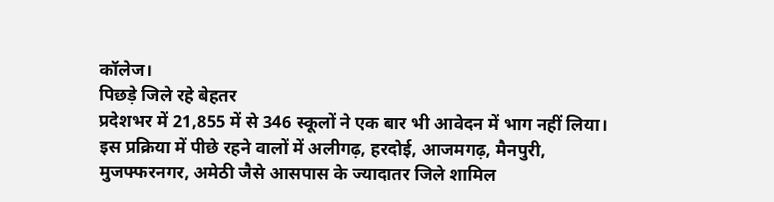कॉलेज।
पिछड़े जिले रहे बेहतर
प्रदेशभर में 21,855 में से 346 स्कूलों ने एक बार भी आवेदन में भाग नहीं लिया। इस प्रक्रिया में पीछे रहने वालों में अलीगढ़, हरदोई, आजमगढ़, मैनपुरी, मुजफ्फरनगर, अमेठी जैसे आसपास के ज्यादातर जिले शामिल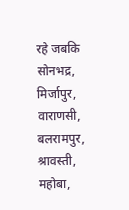रहे जबकि सोनभद्र, मिर्जापुर, वाराणसी, बलरामपुर, श्रावस्ती, महोबा,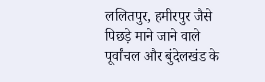ललितपुर, हमीरपुर जैसे पिछड़े माने जाने वाले पूर्वांचल और बुंदेलखंड के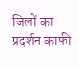जिलों का प्रदर्शन काफी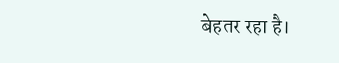बेहतर रहा है।